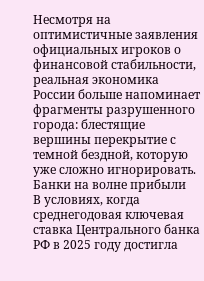Несмотря на оптимистичные заявления официальных игроков о финансовой стабильности, реальная экономика России больше напоминает фрагменты разрушенного города: блестящие вершины перекрытие с темной бездной, которую уже сложно игнорировать.
Банки на волне прибыли
В условиях, когда среднегодовая ключевая ставка Центрального банка РФ в 2025 году достигла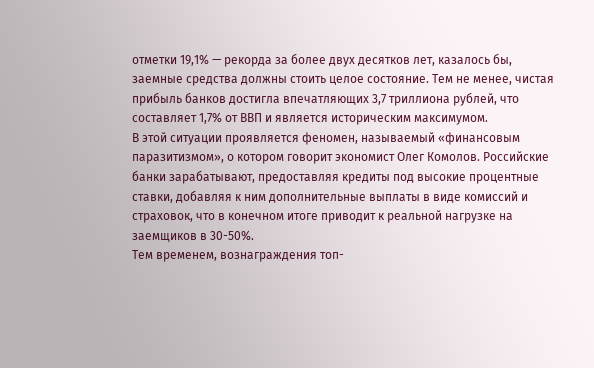отметки 19,1% — рекорда за более двух десятков лет, казалось бы, заемные средства должны стоить целое состояние. Тем не менее, чистая прибыль банков достигла впечатляющих 3,7 триллиона рублей, что составляет 1,7% от ВВП и является историческим максимумом.
В этой ситуации проявляется феномен, называемый «финансовым паразитизмом», о котором говорит экономист Олег Комолов. Российские банки зарабатывают, предоставляя кредиты под высокие процентные ставки, добавляя к ним дополнительные выплаты в виде комиссий и страховок, что в конечном итоге приводит к реальной нагрузке на заемщиков в 30-50%.
Тем временем, вознаграждения топ-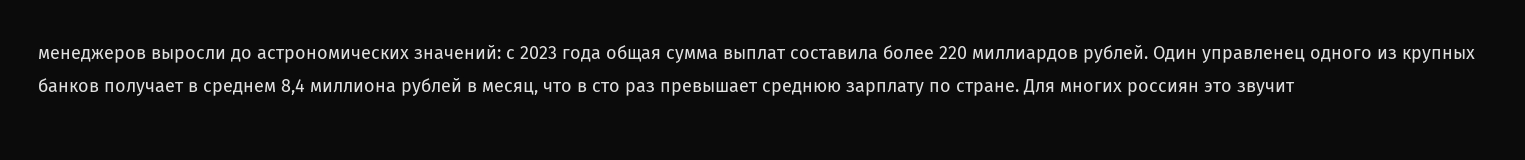менеджеров выросли до астрономических значений: с 2023 года общая сумма выплат составила более 220 миллиардов рублей. Один управленец одного из крупных банков получает в среднем 8,4 миллиона рублей в месяц, что в сто раз превышает среднюю зарплату по стране. Для многих россиян это звучит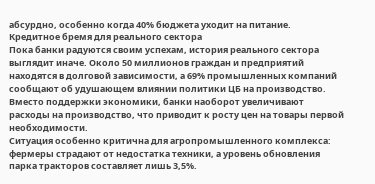абсурдно, особенно когда 40% бюджета уходит на питание.
Кредитное бремя для реального сектора
Пока банки радуются своим успехам, история реального сектора выглядит иначе. Около 50 миллионов граждан и предприятий находятся в долговой зависимости, а 69% промышленных компаний сообщают об удушающем влиянии политики ЦБ на производство. Вместо поддержки экономики, банки наоборот увеличивают расходы на производство, что приводит к росту цен на товары первой необходимости.
Ситуация особенно критична для агропромышленного комплекса: фермеры страдают от недостатка техники, а уровень обновления парка тракторов составляет лишь 3,5%.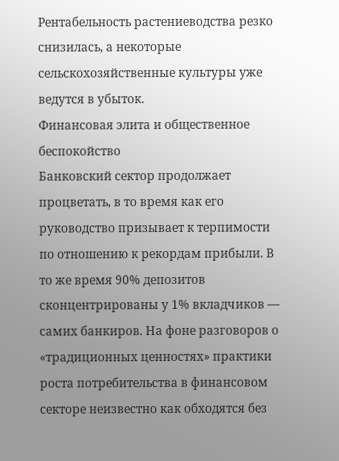Рентабельность растениеводства резко снизилась, а некоторые сельскохозяйственные культуры уже ведутся в убыток.
Финансовая элита и общественное беспокойство
Банковский сектор продолжает процветать, в то время как его руководство призывает к терпимости по отношению к рекордам прибыли. В то же время 90% депозитов сконцентрированы у 1% вкладчиков — самих банкиров. На фоне разговоров о «традиционных ценностях» практики роста потребительства в финансовом секторе неизвестно как обходятся без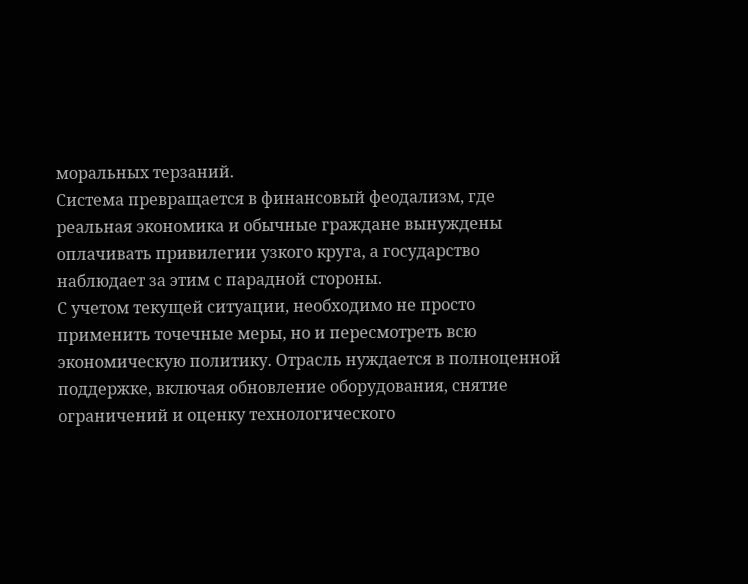моральных терзаний.
Система превращается в финансовый феодализм, где реальная экономика и обычные граждане вынуждены оплачивать привилегии узкого круга, а государство наблюдает за этим с парадной стороны.
С учетом текущей ситуации, необходимо не просто применить точечные меры, но и пересмотреть всю экономическую политику. Отрасль нуждается в полноценной поддержке, включая обновление оборудования, снятие ограничений и оценку технологического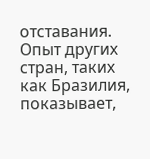отставания. Опыт других стран, таких как Бразилия, показывает,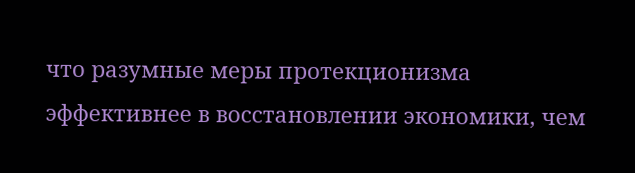что разумные меры протекционизма эффективнее в восстановлении экономики, чем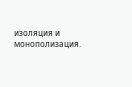изоляция и монополизация.